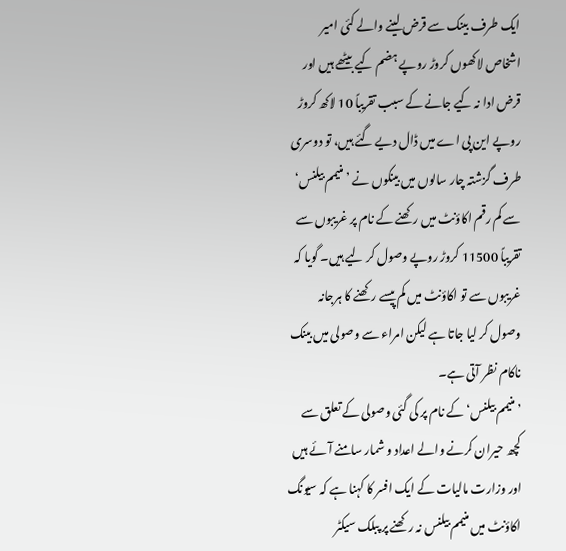ایک طرف بینک سے قرض لینے والے کئی امیر اشخاص لاکھوں کروڑ روپے ہضم کیے بیٹھے ہیں اور قرض ادا نہ کیے جانے کے سبب تقریباً 10 لاکھ کروڑ روپے این پی اے میں ڈال دیے گئے ہیں، تو دوسری طرف گزشتہ چار سالوں میں بینکوں نے ’منیمم بیلنس‘ سے کم رقم اکاؤنٹ میں رکھنے کے نام پر غریبوں سے تقریباً 11500 کروڑ روپے وصول کر لیے ہیں۔ گویا کہ غریبوں سے تو اکاؤنٹ میں کم پیسے رکھنے کا ہرجانہ وصول کر لیا جاتا ہے لیکن امراء سے وصولی میں بینک ناکام نظر آتی ہے۔
’منیمم بیلنس‘ کے نام پر کی گئی وصولی کے تعلق سے کچھ حیران کرنے والے اعداد و شمار سامنے آئے ہیں اور وزارت مالیات کے ایک افسر کا کہنا ہے کہ سیونگ اکاؤنٹ میں منیمم بیلنس نہ رکھنے پر پبلک سیکٹر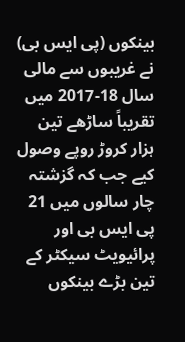بینکوں (پی ایس بی) نے غریبوں سے مالی سال 18-2017 میں تقریباً ساڑھے تین ہزار کروڑ روپے وصول کیے جب کہ گزشتہ چار سالوں میں 21 پی ایس بی اور پرائیویٹ سیکٹر کے تین بڑے بینکوں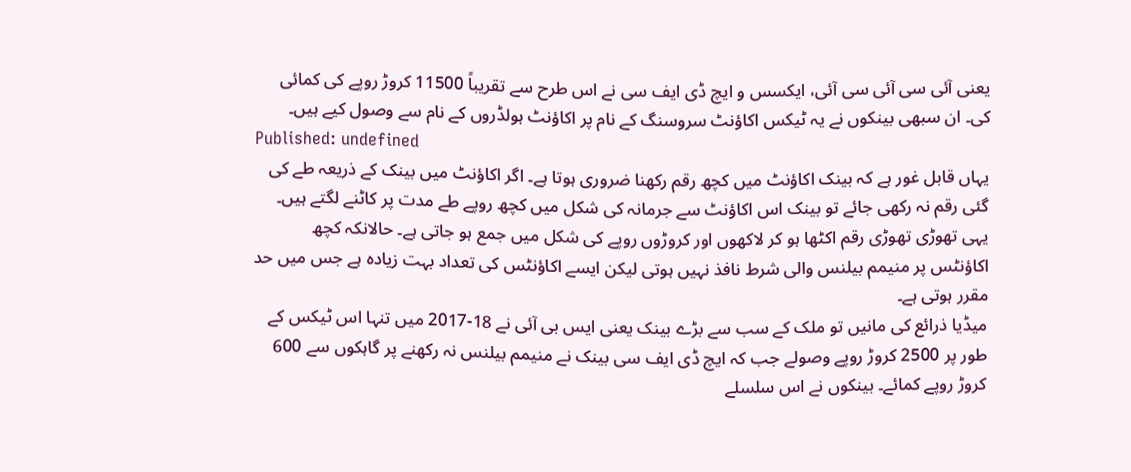یعنی آئی سی آئی سی آئی، ایکسس و ایچ ڈی ایف سی نے اس طرح سے تقریباً 11500 کروڑ روپے کی کمائی کی۔ ان سبھی بینکوں نے یہ ٹیکس اکاؤنٹ سروسنگ کے نام پر اکاؤنٹ ہولڈروں کے نام سے وصول کیے ہیں۔
Published: undefined
یہاں قابل غور ہے کہ بینک اکاؤنٹ میں کچھ رقم رکھنا ضروری ہوتا ہے۔ اگر اکاؤنٹ میں بینک کے ذریعہ طے کی گئی رقم نہ رکھی جائے تو بینک اس اکاؤنٹ سے جرمانہ کی شکل میں کچھ روپے طے مدت پر کاٹنے لگتے ہیں۔ یہی تھوڑی تھوڑی رقم اکٹھا ہو کر لاکھوں اور کروڑوں روپے کی شکل میں جمع ہو جاتی ہے۔ حالانکہ کچھ اکاؤنٹس پر منیمم بیلنس والی شرط نافذ نہیں ہوتی لیکن ایسے اکاؤنٹس کی تعداد بہت زیادہ ہے جس میں حد مقرر ہوتی ہے۔
میڈیا ذرائع کی مانیں تو ملک کے سب سے بڑے بینک یعنی ایس بی آئی نے 18-2017 میں تنہا اس ٹیکس کے طور پر 2500 کروڑ روپے وصولے جب کہ ایچ ڈی ایف سی بینک نے منیمم بیلنس نہ رکھنے پر گاہکوں سے 600 کروڑ روپے کمائے۔ بینکوں نے اس سلسلے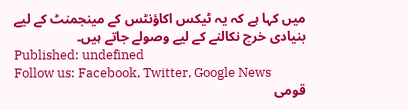میں کہا ہے کہ یہ ٹیکس اکاؤنٹس کے مینجمنٹ کے لیے بنیادی خرچ نکالنے کے لیے وصولے جاتے ہیں۔
Published: undefined
Follow us: Facebook, Twitter, Google News
قومی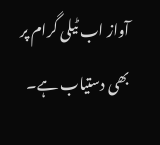آواز اب ٹیلی گرام پر بھی دستیاب ہے۔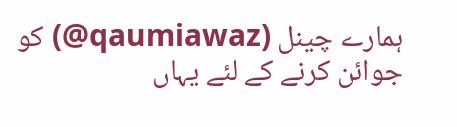ہمارے چینل (qaumiawaz@) کو جوائن کرنے کے لئے یہاں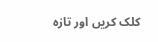کلک کریں اور تازہ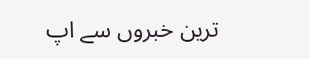ترین خبروں سے اپ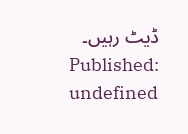ڈیٹ رہیں۔
Published: undefined